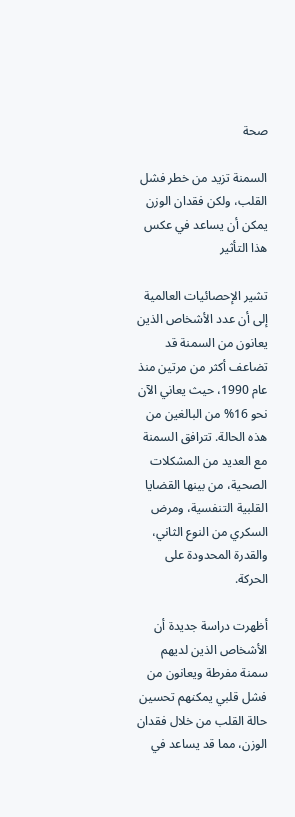صحة

السمنة تزيد من خطر فشل القلب، ولكن فقدان الوزن يمكن أن يساعد في عكس هذا التأثير

تشير الإحصائيات العالمية إلى أن عدد الأشخاص الذين يعانون من السمنة قد تضاعف أكثر من مرتين منذ عام 1990، حيث يعاني الآن نحو 16% من البالغين من هذه الحالة. تترافق السمنة مع العديد من المشكلات الصحية، من بينها القضايا القلبية التنفسية، ومرض السكري من النوع الثاني، والقدرة المحدودة على الحركة.

أظهرت دراسة جديدة أن الأشخاص الذين لديهم سمنة مفرطة ويعانون من فشل قلبي يمكنهم تحسين حالة القلب من خلال فقدان الوزن، مما قد يساعد في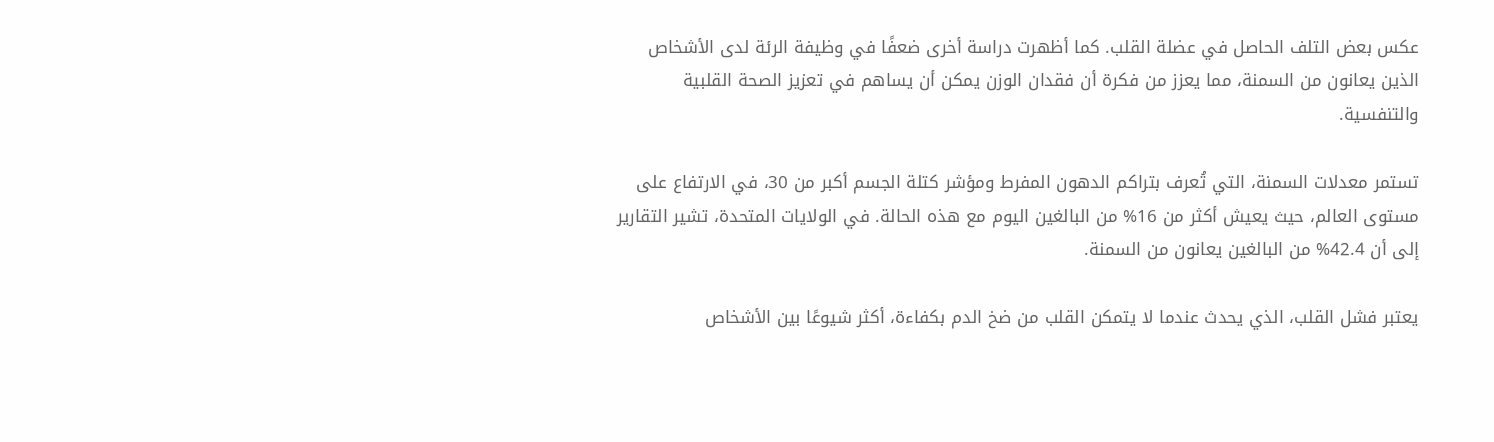عكس بعض التلف الحاصل في عضلة القلب. كما أظهرت دراسة أخرى ضعفًا في وظيفة الرئة لدى الأشخاص الذين يعانون من السمنة، مما يعزز من فكرة أن فقدان الوزن يمكن أن يساهم في تعزيز الصحة القلبية والتنفسية.

تستمر معدلات السمنة، التي تُعرف بتراكم الدهون المفرط ومؤشر كتلة الجسم أكبر من 30، في الارتفاع على مستوى العالم، حيث يعيش أكثر من 16% من البالغين اليوم مع هذه الحالة. في الولايات المتحدة، تشير التقارير إلى أن 42.4% من البالغين يعانون من السمنة.

يعتبر فشل القلب، الذي يحدث عندما لا يتمكن القلب من ضخ الدم بكفاءة، أكثر شيوعًا بين الأشخاص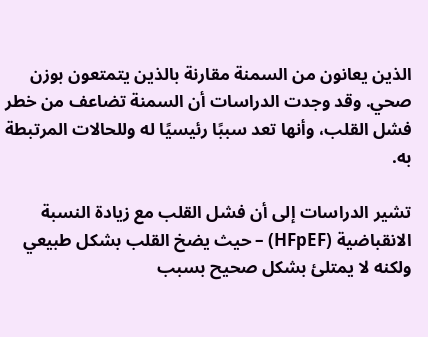الذين يعانون من السمنة مقارنة بالذين يتمتعون بوزن صحي. وقد وجدت الدراسات أن السمنة تضاعف من خطر فشل القلب، وأنها تعد سببًا رئيسيًا له وللحالات المرتبطة به.

تشير الدراسات إلى أن فشل القلب مع زيادة النسبة الانقباضية (HFpEF) – حيث يضخ القلب بشكل طبيعي ولكنه لا يمتلئ بشكل صحيح بسبب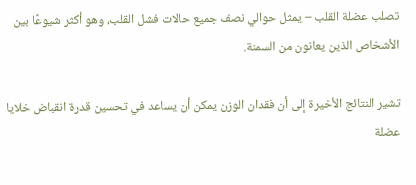تصلب عضلة القلب – يمثل حوالي نصف جميع حالات فشل القلب، وهو أكثر شيوعًا بين الأشخاص الذين يعانون من السمنة.

تشير النتائج الأخيرة إلى أن فقدان الوزن يمكن أن يساعد في تحسين قدرة انقباض خلايا عضلة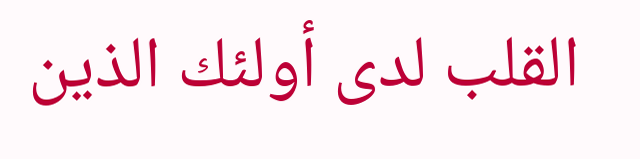القلب لدى أولئك الذين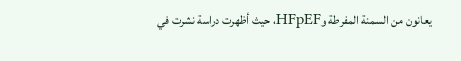يعانون من السمنة المفرطة وHFpEF، حيث أظهرت دراسة نشرت في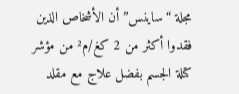مجلة “ساينس” أن الأشخاص الذين فقدوا أكثر من 2 كغ/م² من مؤشر كتلة الجسم بفضل علاج مع مقلد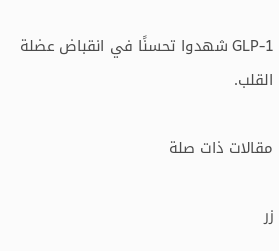GLP-1 شهدوا تحسنًا في انقباض عضلة القلب.

مقالات ذات صلة

زر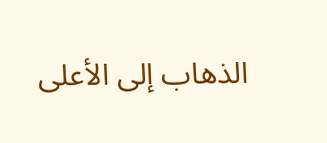الذهاب إلى الأعلى